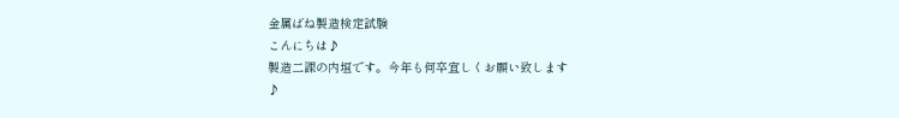金属ばね製造検定試験
こんにちは♪
製造二課の内垣です。今年も何卒宜しくお願い致します
♪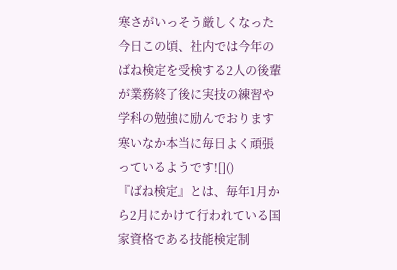寒さがいっそう厳しくなった今日この頃、社内では今年のばね検定を受検する2人の後輩が業務終了後に実技の練習や学科の勉強に励んでおります
寒いなか本当に毎日よく頑張っているようです![]()
『ばね検定』とは、毎年1月から2月にかけて行われている国家資格である技能検定制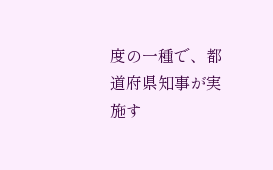度の一種で、都道府県知事が実施す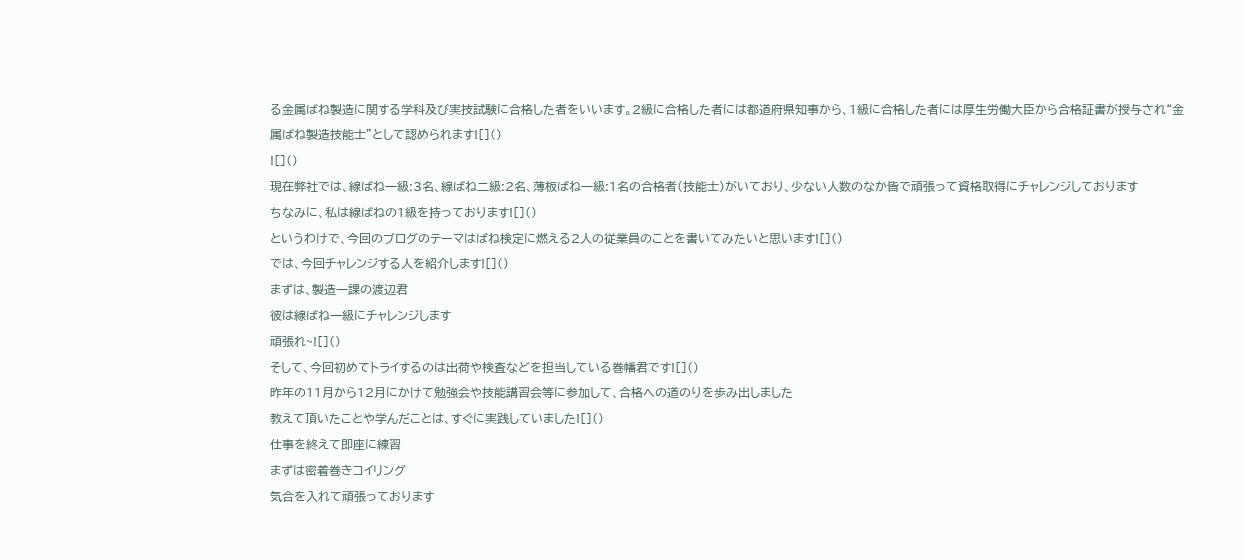る金属ばね製造に関する学科及び実技試験に合格した者をいいます。2級に合格した者には都道府県知事から、1級に合格した者には厚生労働大臣から合格証書が授与され“金属ばね製造技能士”として認められます![]()
![]()
現在弊社では、線ばね一級:3名、線ばね二級:2名、薄板ばね一級:1名の合格者(技能士)がいており、少ない人数のなか皆で頑張って資格取得にチャレンジしております
ちなみに、私は線ばねの1級を持っております![]()
というわけで、今回のブログのテーマはばね検定に燃える2人の従業員のことを書いてみたいと思います![]()
では、今回チャレンジする人を紹介します![]()
まずは、製造一課の渡辺君
彼は線ばね一級にチャレンジします
頑張れ~![]()
そして、今回初めてトライするのは出荷や検査などを担当している巻幡君です![]()
昨年の11月から12月にかけて勉強会や技能講習会等に参加して、合格への道のりを歩み出しました
教えて頂いたことや学んだことは、すぐに実践していました![]()
仕事を終えて即座に練習
まずは密着巻きコイリング
気合を入れて頑張っております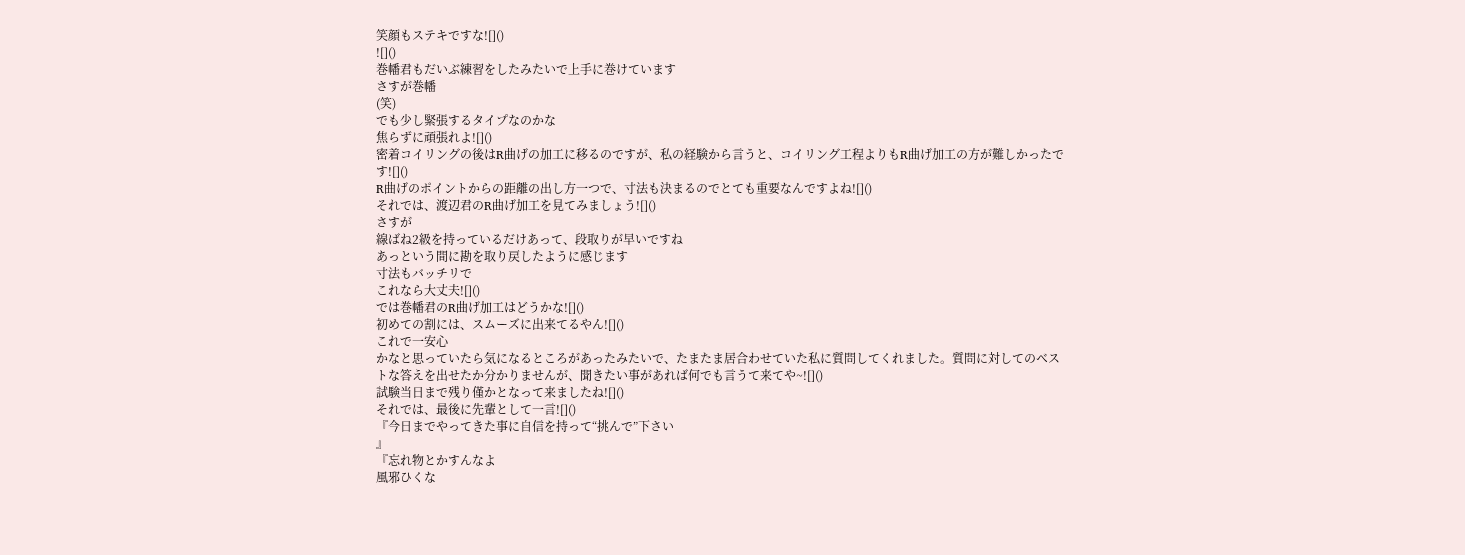笑顔もステキですな![]()
![]()
巻幡君もだいぶ練習をしたみたいで上手に巻けています
さすが巻幡
(笑)
でも少し緊張するタイプなのかな
焦らずに頑張れよ![]()
密着コイリングの後はR曲げの加工に移るのですが、私の経験から言うと、コイリング工程よりもR曲げ加工の方が難しかったです![]()
R曲げのポイントからの距離の出し方一つで、寸法も決まるのでとても重要なんですよね![]()
それでは、渡辺君のR曲げ加工を見てみましょう![]()
さすが
線ばね2級を持っているだけあって、段取りが早いですね
あっという間に勘を取り戻したように感じます
寸法もバッチリで
これなら大丈夫![]()
では巻幡君のR曲げ加工はどうかな![]()
初めての割には、スムーズに出来てるやん![]()
これで一安心
かなと思っていたら気になるところがあったみたいで、たまたま居合わせていた私に質問してくれました。質問に対してのベストな答えを出せたか分かりませんが、聞きたい事があれば何でも言うて来てや~![]()
試験当日まで残り僅かとなって来ましたね![]()
それでは、最後に先輩として一言![]()
『今日までやってきた事に自信を持って“挑んで”下さい
』
『忘れ物とかすんなよ
風邪ひくな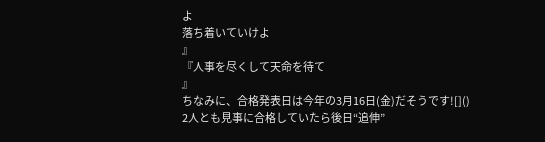よ
落ち着いていけよ
』
『人事を尽くして天命を待て
』
ちなみに、合格発表日は今年の3月16日(金)だそうです![]()
2人とも見事に合格していたら後日“追伸”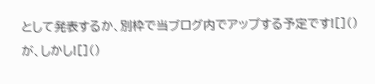として発表するか、別枠で当ブログ内でアップする予定です![]()
が、しかし![]()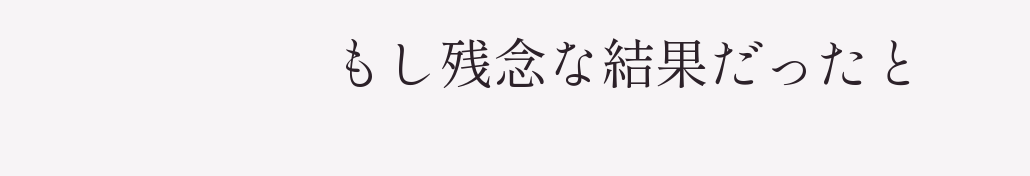もし残念な結果だったと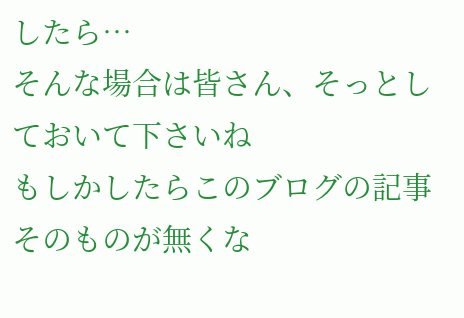したら…
そんな場合は皆さん、そっとしておいて下さいね
もしかしたらこのブログの記事そのものが無くな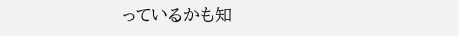っているかも知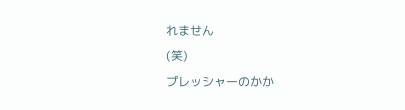れません
(笑)
プレッシャーのかか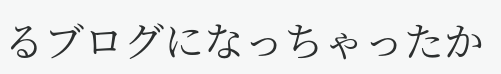るブログになっちゃったか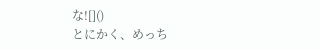な![]()
とにかく、めっち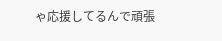ゃ応援してるんで頑張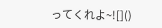ってくれよ~![]()